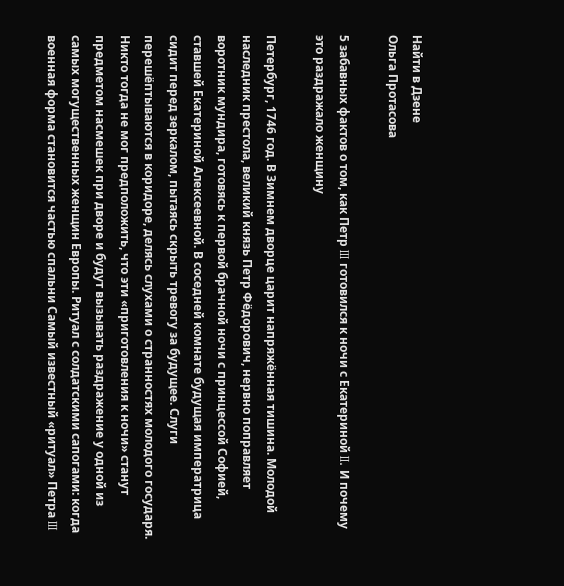Найти в Дзене
Ольга Протасова

5 забавных фактов о том, как Петр III готовился к ночи с Екатериной II. И почему это раздражало женщину

Петербург, 1746 год. В Зимнем дворце царит напряжённая тишина. Молодой наследник престола, великий князь Петр Фёдорович, нервно поправляет воротник мундира, готовясь к первой брачной ночи с принцессой Софией, ставшей Екатериной Алексеевной. В соседней комнате будущая императрица сидит перед зеркалом, пытаясь скрыть тревогу за будущее. Слуги перешёптываются в коридоре, делясь слухами о странностях молодого государя. Никто тогда не мог предположить, что эти «приготовления к ночи» станут предметом насмешек при дворе и будут вызывать раздражение у одной из самых могущественных женщин Европы. Ритуал с солдатскими сапогами: когда военная форма становится частью спальни Самый известный «ритуал» Петра III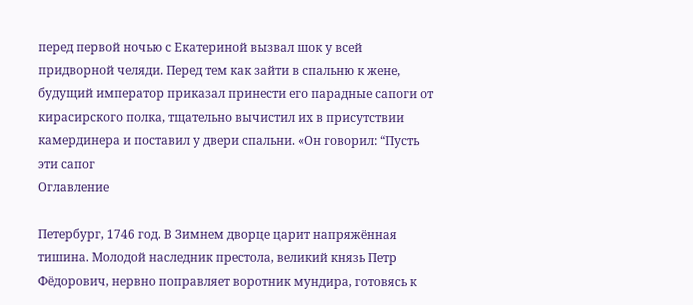перед первой ночью с Екатериной вызвал шок у всей придворной челяди. Перед тем как зайти в спальню к жене, будущий император приказал принести его парадные сапоги от кирасирского полка, тщательно вычистил их в присутствии камердинера и поставил у двери спальни. «Он говорил: “Пусть эти сапог
Оглавление

Петербург, 1746 год. В Зимнем дворце царит напряжённая тишина. Молодой наследник престола, великий князь Петр Фёдорович, нервно поправляет воротник мундира, готовясь к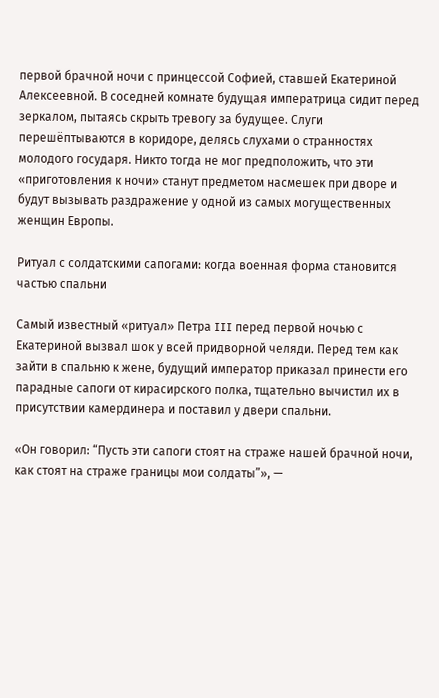первой брачной ночи с принцессой Софией, ставшей Екатериной Алексеевной. В соседней комнате будущая императрица сидит перед зеркалом, пытаясь скрыть тревогу за будущее. Слуги перешёптываются в коридоре, делясь слухами о странностях молодого государя. Никто тогда не мог предположить, что эти «приготовления к ночи» станут предметом насмешек при дворе и будут вызывать раздражение у одной из самых могущественных женщин Европы.

Ритуал с солдатскими сапогами: когда военная форма становится частью спальни

Самый известный «ритуал» Петра III перед первой ночью с Екатериной вызвал шок у всей придворной челяди. Перед тем как зайти в спальню к жене, будущий император приказал принести его парадные сапоги от кирасирского полка, тщательно вычистил их в присутствии камердинера и поставил у двери спальни.

«Он говорил: “Пусть эти сапоги стоят на страже нашей брачной ночи, как стоят на страже границы мои солдаты”», —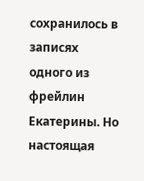сохранилось в записях одного из фрейлин Екатерины. Но настоящая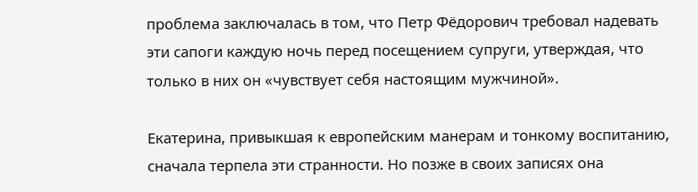проблема заключалась в том, что Петр Фёдорович требовал надевать эти сапоги каждую ночь перед посещением супруги, утверждая, что только в них он «чувствует себя настоящим мужчиной».

Екатерина, привыкшая к европейским манерам и тонкому воспитанию, сначала терпела эти странности. Но позже в своих записях она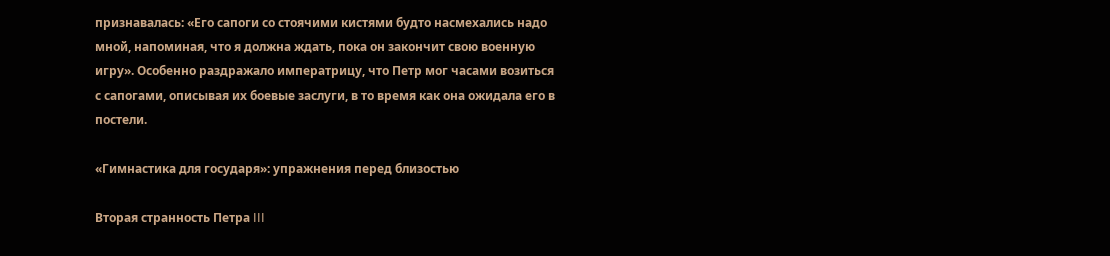признавалась: «Его сапоги со стоячими кистями будто насмехались надо мной, напоминая, что я должна ждать, пока он закончит свою военную игру». Особенно раздражало императрицу, что Петр мог часами возиться с сапогами, описывая их боевые заслуги, в то время как она ожидала его в постели.

«Гимнастика для государя»: упражнения перед близостью

Вторая странность Петра III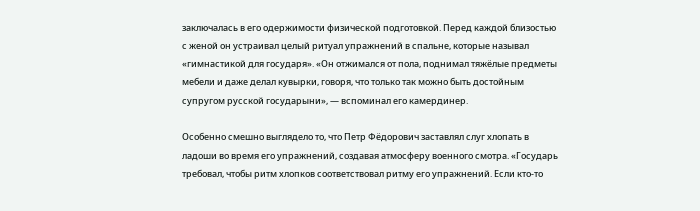заключалась в его одержимости физической подготовкой. Перед каждой близостью с женой он устраивал целый ритуал упражнений в спальне, которые называл «гимнастикой для государя». «Он отжимался от пола, поднимал тяжёлые предметы мебели и даже делал кувырки, говоря, что только так можно быть достойным супругом русской государыни», — вспоминал его камердинер.

Особенно смешно выглядело то, что Петр Фёдорович заставлял слуг хлопать в ладоши во время его упражнений, создавая атмосферу военного смотра. «Государь требовал, чтобы ритм хлопков соответствовал ритму его упражнений. Если кто-то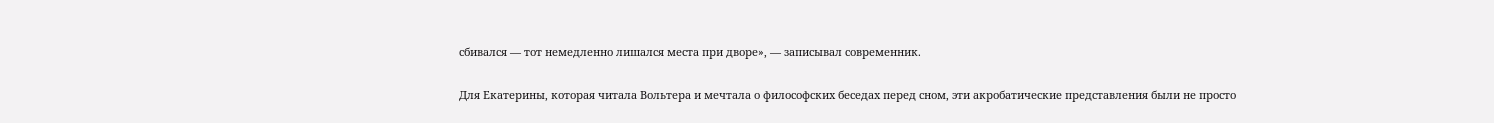сбивался — тот немедленно лишался места при дворе», — записывал современник.

Для Екатерины, которая читала Вольтера и мечтала о философских беседах перед сном, эти акробатические представления были не просто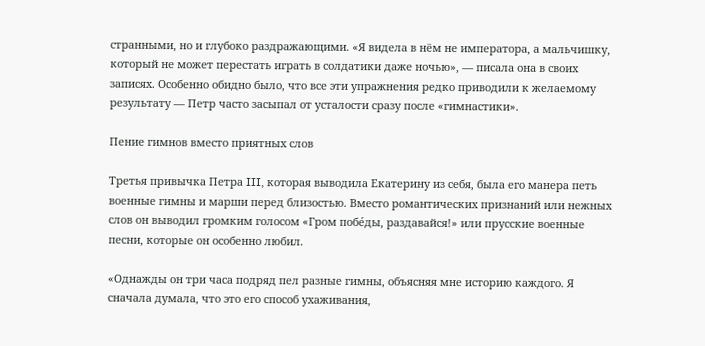странными, но и глубоко раздражающими. «Я видела в нём не императора, а мальчишку, который не может перестать играть в солдатики даже ночью», — писала она в своих записях. Особенно обидно было, что все эти упражнения редко приводили к желаемому результату — Петр часто засыпал от усталости сразу после «гимнастики».

Пение гимнов вместо приятных слов

Третья привычка Петра III, которая выводила Екатерину из себя, была его манера петь военные гимны и марши перед близостью. Вместо романтических признаний или нежных слов он выводил громким голосом «Гром побе́ды, раздавайся!» или прусские военные песни, которые он особенно любил.

«Однажды он три часа подряд пел разные гимны, объясняя мне историю каждого. Я сначала думала, что это его способ ухаживания,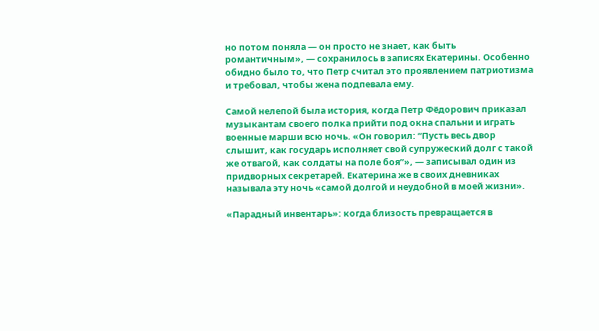но потом поняла — он просто не знает, как быть романтичным», — сохранилось в записях Екатерины. Особенно обидно было то, что Петр считал это проявлением патриотизма и требовал, чтобы жена подпевала ему.

Самой нелепой была история, когда Петр Фёдорович приказал музыкантам своего полка прийти под окна спальни и играть военные марши всю ночь. «Он говорил: “Пусть весь двор слышит, как государь исполняет свой супружеский долг с такой же отвагой, как солдаты на поле боя”», — записывал один из придворных секретарей. Екатерина же в своих дневниках называла эту ночь «самой долгой и неудобной в моей жизни».

«Парадный инвентарь»: когда близость превращается в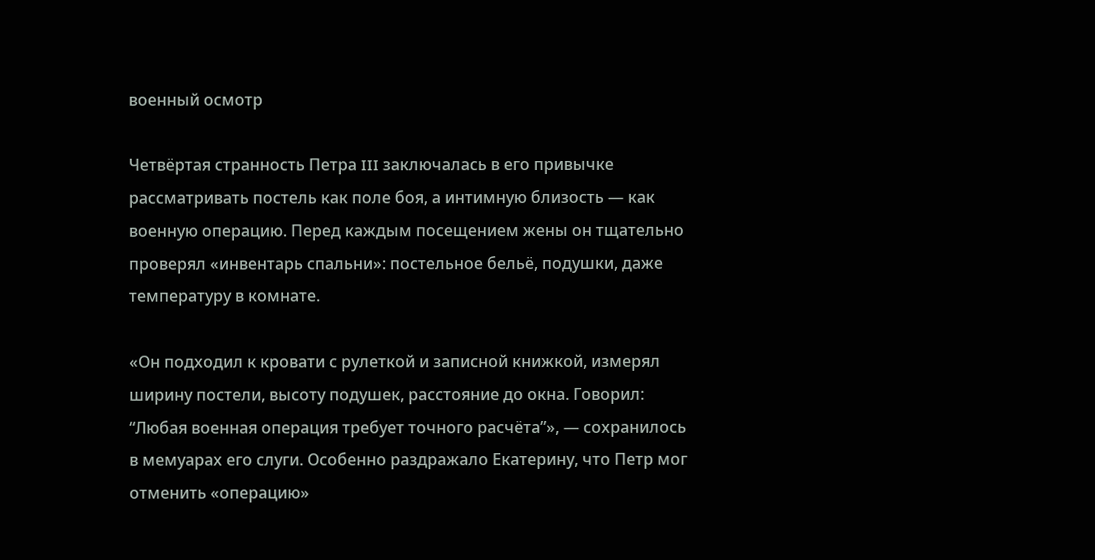военный осмотр

Четвёртая странность Петра III заключалась в его привычке рассматривать постель как поле боя, а интимную близость — как военную операцию. Перед каждым посещением жены он тщательно проверял «инвентарь спальни»: постельное бельё, подушки, даже температуру в комнате.

«Он подходил к кровати с рулеткой и записной книжкой, измерял ширину постели, высоту подушек, расстояние до окна. Говорил: “Любая военная операция требует точного расчёта”», — сохранилось в мемуарах его слуги. Особенно раздражало Екатерину, что Петр мог отменить «операцию»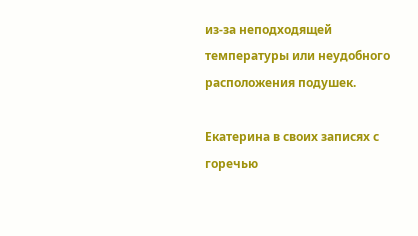из-за неподходящей температуры или неудобного расположения подушек.

Екатерина в своих записях с горечью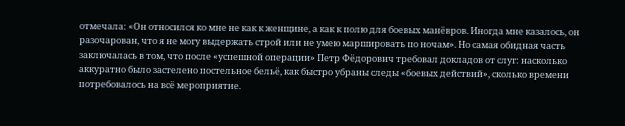отмечала: «Он относился ко мне не как к женщине, а как к полю для боевых манёвров. Иногда мне казалось, он разочарован, что я не могу выдержать строй или не умею маршировать по ночам». Но самая обидная часть заключалась в том, что после «успешной операции» Петр Фёдорович требовал докладов от слуг: насколько аккуратно было застелено постельное бельё, как быстро убраны следы «боевых действий», сколько времени потребовалось на всё мероприятие.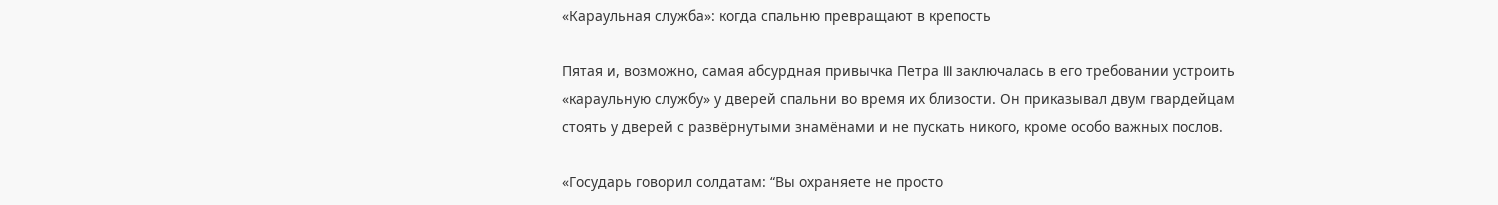«Караульная служба»: когда спальню превращают в крепость

Пятая и, возможно, самая абсурдная привычка Петра III заключалась в его требовании устроить «караульную службу» у дверей спальни во время их близости. Он приказывал двум гвардейцам стоять у дверей с развёрнутыми знамёнами и не пускать никого, кроме особо важных послов.

«Государь говорил солдатам: “Вы охраняете не просто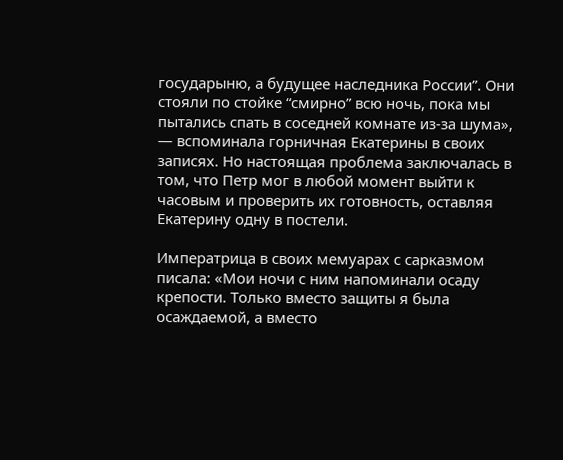государыню, а будущее наследника России”. Они стояли по стойке “смирно” всю ночь, пока мы пытались спать в соседней комнате из-за шума», — вспоминала горничная Екатерины в своих записях. Но настоящая проблема заключалась в том, что Петр мог в любой момент выйти к часовым и проверить их готовность, оставляя Екатерину одну в постели.

Императрица в своих мемуарах с сарказмом писала: «Мои ночи с ним напоминали осаду крепости. Только вместо защиты я была осаждаемой, а вместо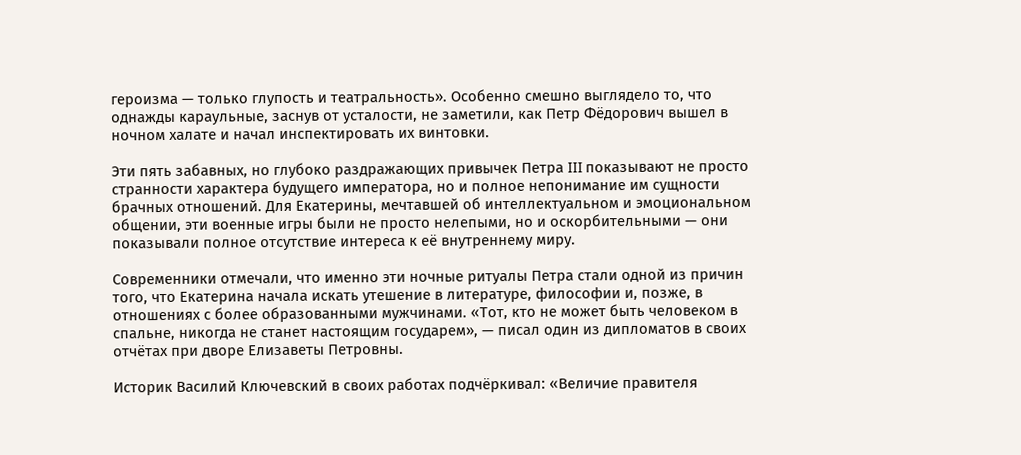героизма — только глупость и театральность». Особенно смешно выглядело то, что однажды караульные, заснув от усталости, не заметили, как Петр Фёдорович вышел в ночном халате и начал инспектировать их винтовки.

Эти пять забавных, но глубоко раздражающих привычек Петра III показывают не просто странности характера будущего императора, но и полное непонимание им сущности брачных отношений. Для Екатерины, мечтавшей об интеллектуальном и эмоциональном общении, эти военные игры были не просто нелепыми, но и оскорбительными — они показывали полное отсутствие интереса к её внутреннему миру.

Современники отмечали, что именно эти ночные ритуалы Петра стали одной из причин того, что Екатерина начала искать утешение в литературе, философии и, позже, в отношениях с более образованными мужчинами. «Тот, кто не может быть человеком в спальне, никогда не станет настоящим государем», — писал один из дипломатов в своих отчётах при дворе Елизаветы Петровны.

Историк Василий Ключевский в своих работах подчёркивал: «Величие правителя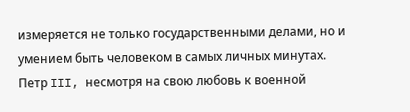измеряется не только государственными делами, но и умением быть человеком в самых личных минутах. Петр III, несмотря на свою любовь к военной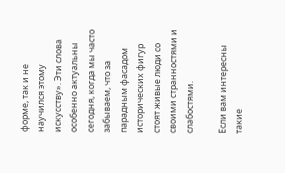форме, так и не научился этому искусству». Эти слова особенно актуальны сегодня, когда мы часто забываем, что за парадным фасадом исторических фигур стоят живые люди со своими странностями и слабостями.

Если вам интересны такие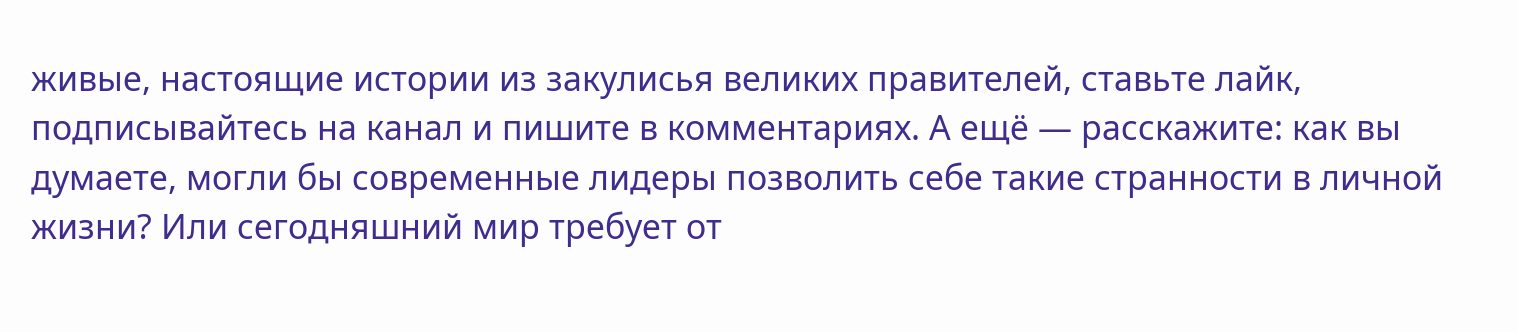живые, настоящие истории из закулисья великих правителей, ставьте лайк, подписывайтесь на канал и пишите в комментариях. А ещё — расскажите: как вы думаете, могли бы современные лидеры позволить себе такие странности в личной жизни? Или сегодняшний мир требует от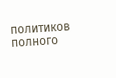политиков полного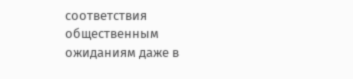соответствия общественным ожиданиям даже в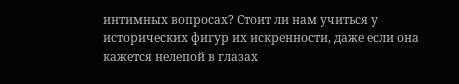интимных вопросах? Стоит ли нам учиться у исторических фигур их искренности, даже если она кажется нелепой в глазах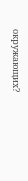окружающих?